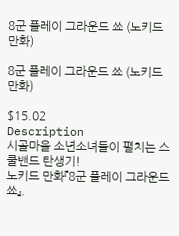8군 플레이 그라운드 쑈 (노키드 만화)

8군 플레이 그라운드 쑈 (노키드 만화)

$15.02
Description
시골마을 소년소녀들이 펼치는 스쿨밴드 탄생기!
노키드 만화『8군 플레이 그라운드 쑈』.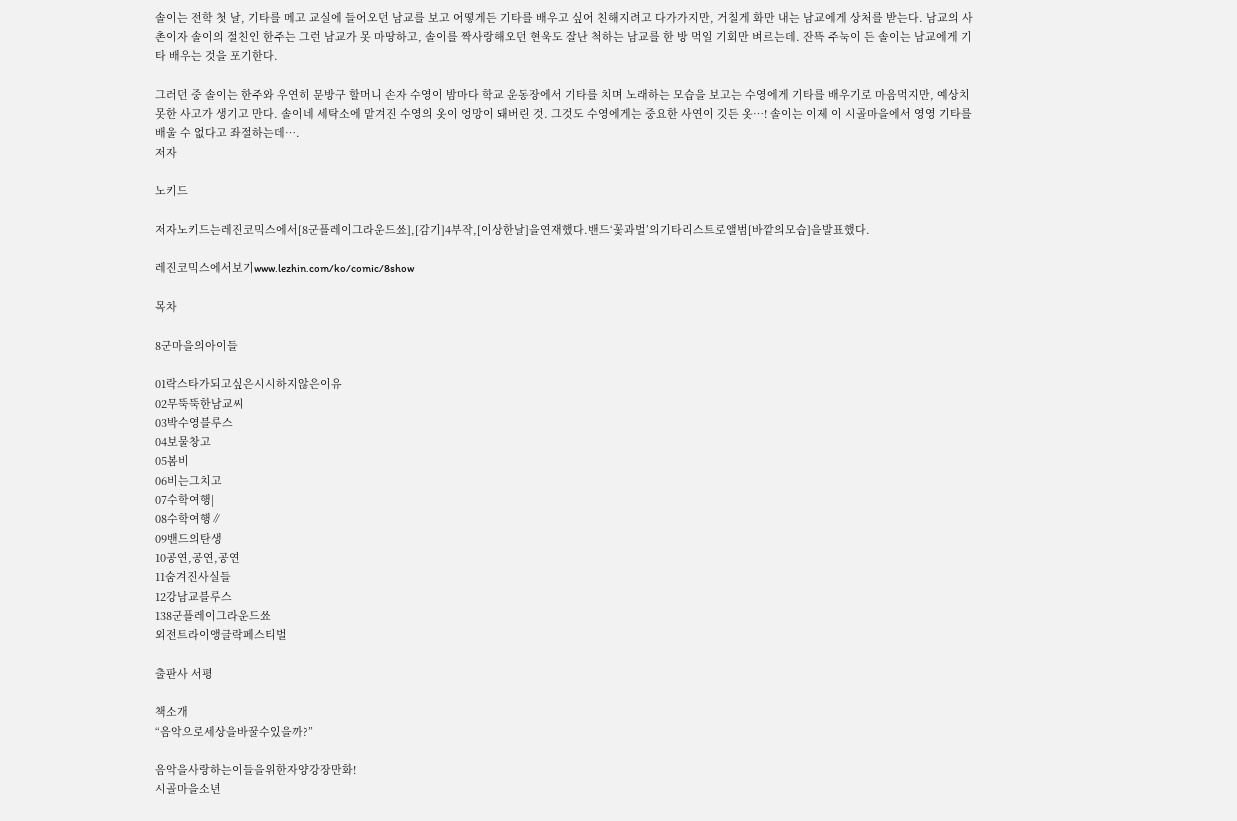솔이는 전학 첫 날, 기타를 메고 교실에 들어오던 남교를 보고 어떻게든 기타를 배우고 싶어 친해지려고 다가가지만, 거칠게 화만 내는 남교에게 상처를 받는다. 남교의 사촌이자 솔이의 절친인 한주는 그런 남교가 못 마땅하고, 솔이를 짝사랑해오던 현욱도 잘난 척하는 남교를 한 방 먹일 기회만 벼르는데. 잔뜩 주눅이 든 솔이는 남교에게 기타 배우는 것을 포기한다.

그러던 중 솔이는 한주와 우연히 문방구 할머니 손자 수영이 밤마다 학교 운동장에서 기타를 치며 노래하는 모습을 보고는 수영에게 기타를 배우기로 마음먹지만, 예상치 못한 사고가 생기고 만다. 솔이네 세탁소에 맡겨진 수영의 옷이 엉망이 돼버린 것. 그것도 수영에게는 중요한 사연이 깃든 옷…! 솔이는 이제 이 시골마을에서 영영 기타를 배울 수 없다고 좌절하는데….
저자

노키드

저자노키드는레진코믹스에서[8군플레이그라운드쑈],[감기]4부작,[이상한날]을연재했다.밴드‘꽃과벌’의기타리스트로앨범[바깥의모습]을발표했다.

레진코믹스에서보기www.lezhin.com/ko/comic/8show

목차

8군마을의아이들

01락스타가되고싶은시시하지않은이유
02무뚝뚝한남교씨
03박수영블루스
04보물창고
05봄비
06비는그치고
07수학여행|
08수학여행∥
09밴드의탄생
10공연,공연,공연
11숨겨진사실들
12강남교블루스
138군플레이그라운드쑈
외전트라이앵글락페스티벌

출판사 서평

책소개
“음악으로세상을바꿀수있을까?”

음악을사랑하는이들을위한자양강장만화!
시골마을소년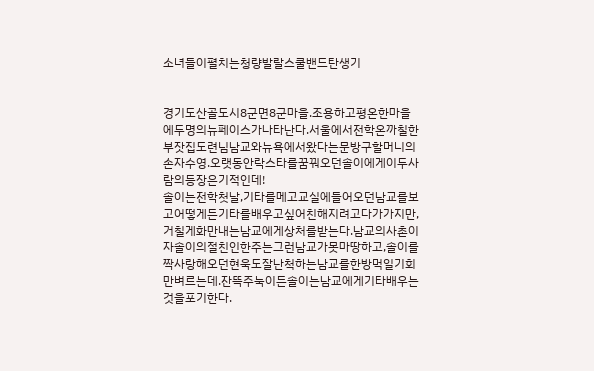소녀들이펼치는청량발랄스쿨밴드탄생기


경기도산골도시8군면8군마을.조용하고평온한마을에두명의뉴페이스가나타난다.서울에서전학온까칠한부잣집도련님남교와뉴욕에서왔다는문방구할머니의손자수영.오랫동안락스타를꿈꿔오던솔이에게이두사람의등장은기적인데!
솔이는전학첫날,기타를메고교실에들어오던남교를보고어떻게든기타를배우고싶어친해지려고다가가지만,거칠게화만내는남교에게상처를받는다.남교의사촌이자솔이의절친인한주는그런남교가못마땅하고,솔이를짝사랑해오던현욱도잘난척하는남교를한방먹일기회만벼르는데.잔뜩주눅이든솔이는남교에게기타배우는것을포기한다.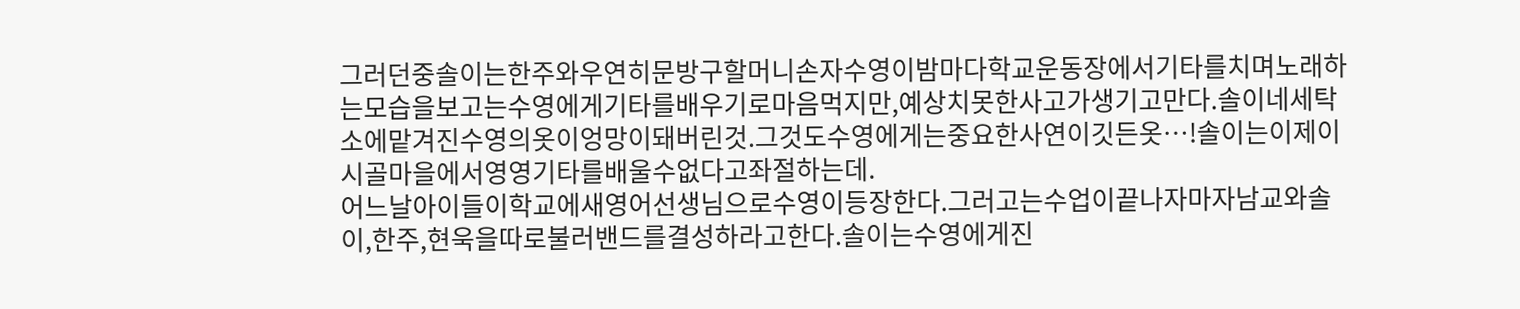그러던중솔이는한주와우연히문방구할머니손자수영이밤마다학교운동장에서기타를치며노래하는모습을보고는수영에게기타를배우기로마음먹지만,예상치못한사고가생기고만다.솔이네세탁소에맡겨진수영의옷이엉망이돼버린것.그것도수영에게는중요한사연이깃든옷…!솔이는이제이시골마을에서영영기타를배울수없다고좌절하는데.
어느날아이들이학교에새영어선생님으로수영이등장한다.그러고는수업이끝나자마자남교와솔이,한주,현욱을따로불러밴드를결성하라고한다.솔이는수영에게진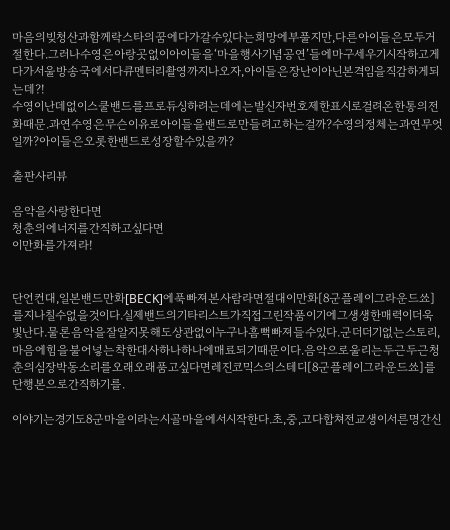마음의빚청산과함께락스타의꿈에다가갈수있다는희망에부풀지만,다른아이들은모두거절한다.그러나수영은아랑곳없이아이들을‘마을행사기념공연’들에마구세우기시작하고게다가서울방송국에서다큐멘터리촬영까지나오자,아이들은장난이아닌본격임을직감하게되는데?!
수영이난데없이스쿨밴드를프로듀싱하려는데에는발신자번호제한표시로걸려온한통의전화때문.과연수영은무슨이유로아이들을밴드로만들려고하는걸까?수영의정체는과연무엇일까?아이들은오롯한밴드로성장할수있을까?

출판사리뷰

음악을사랑한다면
청춘의에너지를간직하고싶다면
이만화를가져라!


단언컨대,일본밴드만화[BECK]에푹빠져본사람라면절대이만화[8군플레이그라운드쑈]를지나칠수없을것이다.실제밴드의기타리스트가직접그린작품이기에그생생한매력이더욱빛난다.물론음악을잘알지못해도상관없이누구나흠뻑빠져들수있다.군더더기없는스토리,마음에힘을불어넣는착한대사하나하나에매료되기때문이다.음악으로울리는두근두근청춘의심장박동소리를오래오래품고싶다면레진코믹스의스테디[8군플레이그라운드쑈]를단행본으로간직하기를.

이야기는경기도8군마을이라는시골마을에서시작한다.초,중,고다합쳐전교생이서른명간신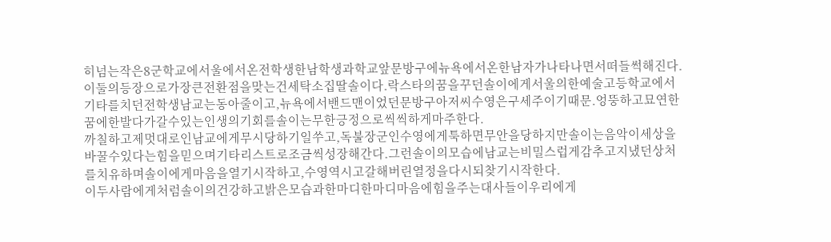히넘는작은8군학교에서울에서온전학생한남학생과학교앞문방구에뉴욕에서온한남자가나타나면서떠들썩해진다.
이둘의등장으로가장큰전환점을맞는건세탁소집딸솔이다.락스타의꿈을꾸던솔이에게서울의한예술고등학교에서기타를치던전학생남교는동아줄이고,뉴욕에서밴드맨이었던문방구아저씨수영은구세주이기때문.엉뚱하고묘연한꿈에한발다가갈수있는인생의기회를솔이는무한긍정으로씩씩하게마주한다.
까칠하고제멋대로인남교에게무시당하기일쑤고,독불장군인수영에게툭하면무안을당하지만솔이는음악이세상을바꿀수있다는힘을믿으며기타리스트로조금씩성장해간다.그런솔이의모습에남교는비밀스럽게감추고지냈던상처를치유하며솔이에게마음을열기시작하고,수영역시고갈해버린열정을다시되찾기시작한다.
이두사람에게처럼솔이의건강하고밝은모습과한마디한마디마음에힘을주는대사들이우리에게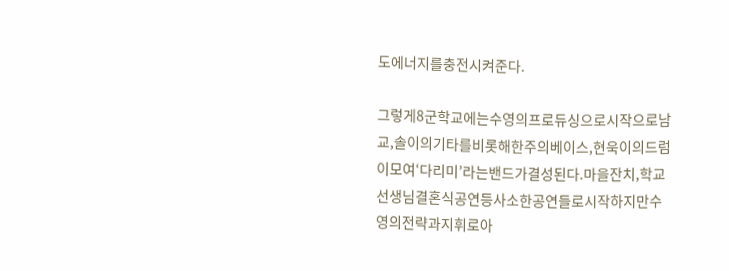도에너지를충전시켜준다.

그렇게8군학교에는수영의프로듀싱으로시작으로남교,솔이의기타를비롯해한주의베이스,현욱이의드럼이모여‘다리미’라는밴드가결성된다.마을잔치,학교선생님결혼식공연등사소한공연들로시작하지만수영의전략과지휘로아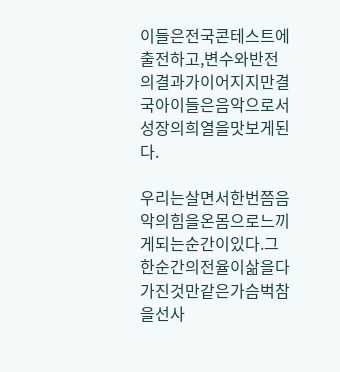이들은전국콘테스트에출전하고,변수와반전의결과가이어지지만결국아이들은음악으로서성장의희열을맛보게된다.

우리는살면서한번쯤음악의힘을온몸으로느끼게되는순간이있다.그한순간의전율이삶을다가진것만같은가슴벅참을선사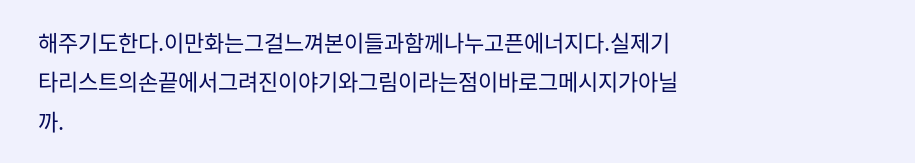해주기도한다.이만화는그걸느껴본이들과함께나누고픈에너지다.실제기타리스트의손끝에서그려진이야기와그림이라는점이바로그메시지가아닐까.